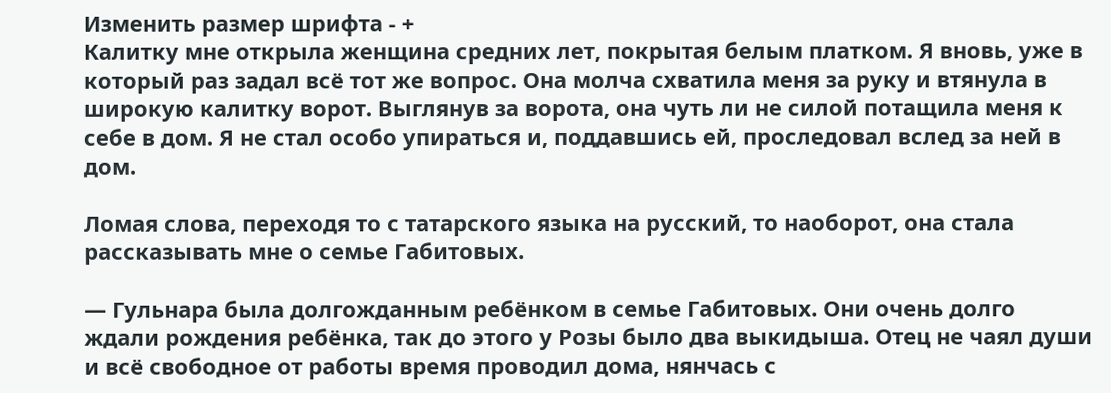Изменить размер шрифта - +
Калитку мне открыла женщина средних лет, покрытая белым платком. Я вновь, уже в который раз задал всё тот же вопрос. Она молча схватила меня за руку и втянула в широкую калитку ворот. Выглянув за ворота, она чуть ли не силой потащила меня к себе в дом. Я не стал особо упираться и, поддавшись ей, проследовал вслед за ней в дом.

Ломая слова, переходя то с татарского языка на русский, то наоборот, она стала рассказывать мне о семье Габитовых.

— Гульнара была долгожданным ребёнком в семье Габитовых. Они очень долго ждали рождения ребёнка, так до этого у Розы было два выкидыша. Отец не чаял души и всё свободное от работы время проводил дома, нянчась с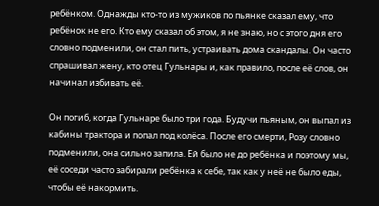ребёнком. Однажды кто-то из мужиков по пьянке сказал ему, что ребёнок не его. Кто ему сказал об этом, я не знаю, но с этого дня его словно подменили, он стал пить, устраивать дома скандалы. Он часто спрашивал жену, кто отец Гульнары и, как правило, после её слов, он начинал избивать её.

Он погиб, когда Гульнаре было три года. Будучи пьяным, он выпал из кабины трактора и попал под колёса. После его смерти, Розу словно подменили, она сильно запила. Ей было не до ребёнка и поэтому мы, её соседи часто забирали ребёнка к себе, так как у неё не было еды, чтобы её накормить.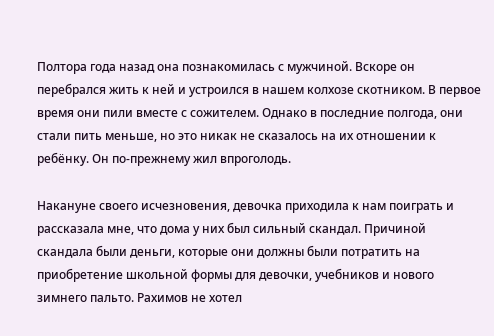Полтора года назад она познакомилась с мужчиной. Вскоре он перебрался жить к ней и устроился в нашем колхозе скотником. В первое время они пили вместе с сожителем. Однако в последние полгода, они стали пить меньше, но это никак не сказалось на их отношении к ребёнку. Он по-прежнему жил впроголодь.

Накануне своего исчезновения, девочка приходила к нам поиграть и рассказала мне, что дома у них был сильный скандал. Причиной скандала были деньги, которые они должны были потратить на приобретение школьной формы для девочки, учебников и нового зимнего пальто. Рахимов не хотел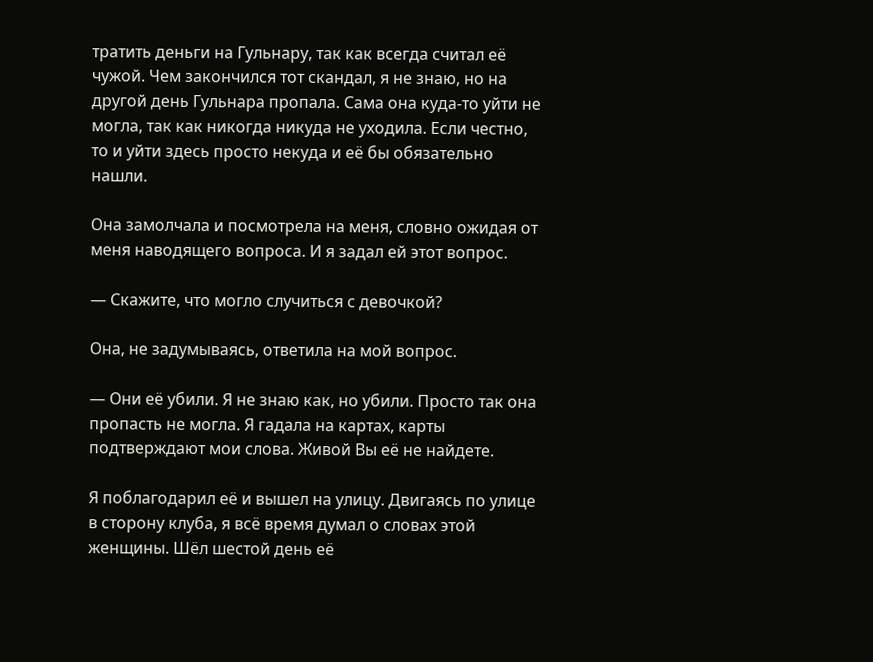тратить деньги на Гульнару, так как всегда считал её чужой. Чем закончился тот скандал, я не знаю, но на другой день Гульнара пропала. Сама она куда-то уйти не могла, так как никогда никуда не уходила. Если честно, то и уйти здесь просто некуда и её бы обязательно нашли.

Она замолчала и посмотрела на меня, словно ожидая от меня наводящего вопроса. И я задал ей этот вопрос.

— Скажите, что могло случиться с девочкой?

Она, не задумываясь, ответила на мой вопрос.

— Они её убили. Я не знаю как, но убили. Просто так она пропасть не могла. Я гадала на картах, карты подтверждают мои слова. Живой Вы её не найдете.

Я поблагодарил её и вышел на улицу. Двигаясь по улице в сторону клуба, я всё время думал о словах этой женщины. Шёл шестой день её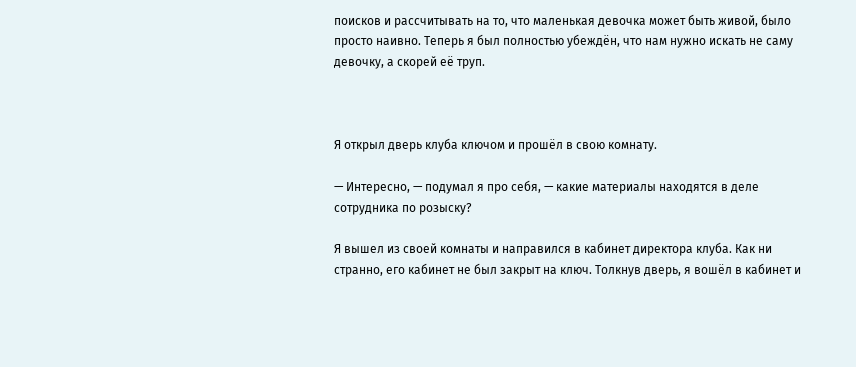поисков и рассчитывать на то, что маленькая девочка может быть живой, было просто наивно. Теперь я был полностью убеждён, что нам нужно искать не саму девочку, а скорей её труп.



Я открыл дверь клуба ключом и прошёл в свою комнату.

— Интересно, — подумал я про себя, — какие материалы находятся в деле сотрудника по розыску?

Я вышел из своей комнаты и направился в кабинет директора клуба. Как ни странно, его кабинет не был закрыт на ключ. Толкнув дверь, я вошёл в кабинет и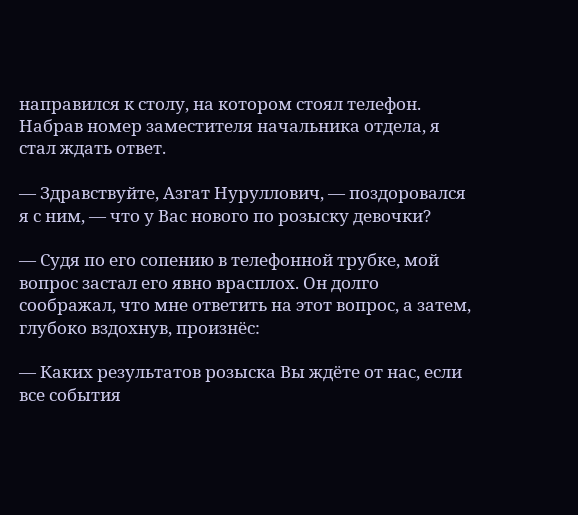направился к столу, на котором стоял телефон. Набрав номер заместителя начальника отдела, я стал ждать ответ.

— Здравствуйте, Азгат Нуруллович, — поздоровался я с ним, — что у Вас нового по розыску девочки?

— Судя по его сопению в телефонной трубке, мой вопрос застал его явно врасплох. Он долго соображал, что мне ответить на этот вопрос, а затем, глубоко вздохнув, произнёс:

— Каких результатов розыска Вы ждёте от нас, если все события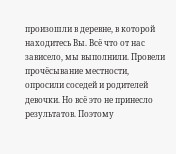произошли в деревне, в которой находитесь Вы. Всё что от нас зависело, мы выполнили. Провели прочёсывание местности, опросили соседей и родителей девочки. Но всё это не принесло результатов. Поэтому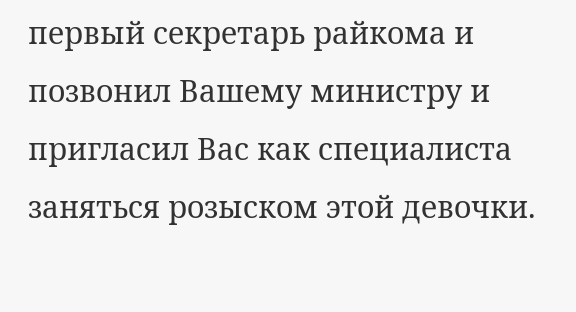первый секретарь райкома и позвонил Вашему министру и пригласил Вас как специалиста заняться розыском этой девочки.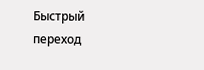Быстрый переход